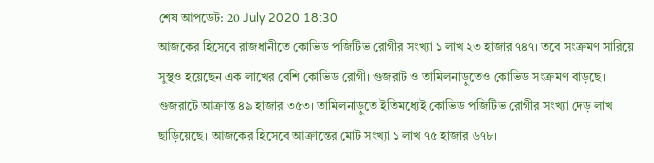শেষ আপডেট: 20 July 2020 18:30
আজকের হিসেবে রাজধানীতে কোভিড পজিটিভ রোগীর সংখ্যা ১ লাখ ২৩ হাজার ৭৪৭। তবে সংক্রমণ সারিয়ে সুস্থও হয়েছেন এক লাখের বেশি কোভিড রোগী। গুজরাট ও তামিলনাড়ুতেও কোভিড সংক্রমণ বাড়ছে। গুজরাটে আক্রান্ত ৪৯ হাজার ৩৫৩। তামিলনাড়ুতে ইতিমধ্যেই কোভিড পজিটিভ রোগীর সংখ্যা দেড় লাখ ছাড়িয়েছে। আজকের হিসেবে আক্রান্তের মোট সংখ্যা ১ লাখ ৭৫ হাজার ৬৭৮।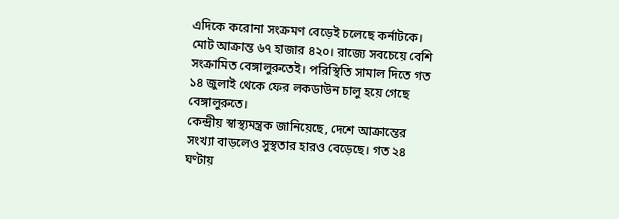এদিকে করোনা সংক্রমণ বেড়েই চলেছে কর্নাটকে। মোট আক্রান্ত ৬৭ হাজার ৪২০। রাজ্যে সবচেয়ে বেশি সংক্রামিত বেঙ্গালুরুতেই। পরিস্থিতি সামাল দিতে গত ১৪ জুলাই থেকে ফের লকডাউন চালু হয়ে গেছে বেঙ্গালুরুতে।
কেন্দ্রীয় স্বাস্থ্যমন্ত্রক জানিয়েছে, দেশে আক্রান্তের সংখ্যা বাড়লেও সুস্থতার হারও বেড়েছে। গত ২৪ ঘণ্টায়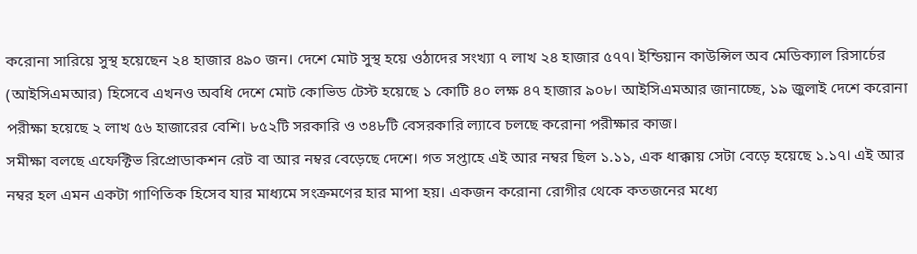করোনা সারিয়ে সুস্থ হয়েছেন ২৪ হাজার ৪৯০ জন। দেশে মোট সুস্থ হয়ে ওঠাদের সংখ্যা ৭ লাখ ২৪ হাজার ৫৭৭। ইন্ডিয়ান কাউন্সিল অব মেডিক্যাল রিসার্চের (আইসিএমআর) হিসেবে এখনও অবধি দেশে মোট কোভিড টেস্ট হয়েছে ১ কোটি ৪০ লক্ষ ৪৭ হাজার ৯০৮। আইসিএমআর জানাচ্ছে, ১৯ জুলাই দেশে করোনা পরীক্ষা হয়েছে ২ লাখ ৫৬ হাজারের বেশি। ৮৫২টি সরকারি ও ৩৪৮টি বেসরকারি ল্যাবে চলছে করোনা পরীক্ষার কাজ।
সমীক্ষা বলছে এফেক্টিভ রিপ্রোডাকশন রেট বা আর নম্বর বেড়েছে দেশে। গত সপ্তাহে এই আর নম্বর ছিল ১.১১, এক ধাক্কায় সেটা বেড়ে হয়েছে ১.১৭। এই আর নম্বর হল এমন একটা গাণিতিক হিসেব যার মাধ্যমে সংক্রমণের হার মাপা হয়। একজন করোনা রোগীর থেকে কতজনের মধ্যে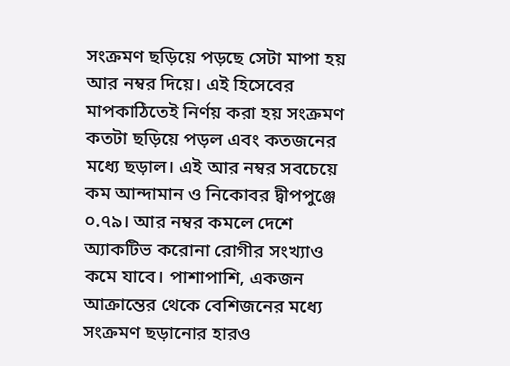সংক্রমণ ছড়িয়ে পড়ছে সেটা মাপা হয় আর নম্বর দিয়ে। এই হিসেবের মাপকাঠিতেই নির্ণয় করা হয় সংক্রমণ কতটা ছড়িয়ে পড়ল এবং কতজনের মধ্যে ছড়াল। এই আর নম্বর সবচেয়ে কম আন্দামান ও নিকোবর দ্বীপপুঞ্জে ০.৭৯। আর নম্বর কমলে দেশে অ্যাকটিভ করোনা রোগীর সংখ্যাও কমে যাবে। পাশাপাশি, একজন আক্রান্তের থেকে বেশিজনের মধ্যে সংক্রমণ ছড়ানোর হারও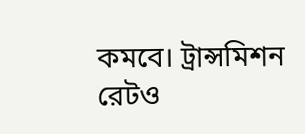কমবে। ট্রান্সমিশন রেটও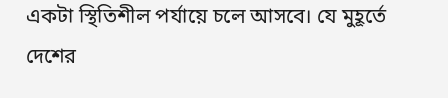একটা স্থিতিশীল পর্যায়ে চলে আসবে। যে মুহূর্তে দেশের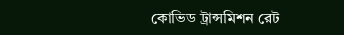কোভিড ট্রান্সমিশন রেট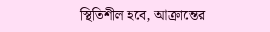স্থিতিশীল হবে, আক্রান্তের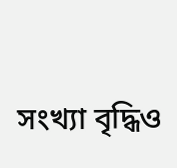সংখ্যা বৃদ্ধিও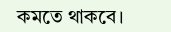কমতে থাকবে।